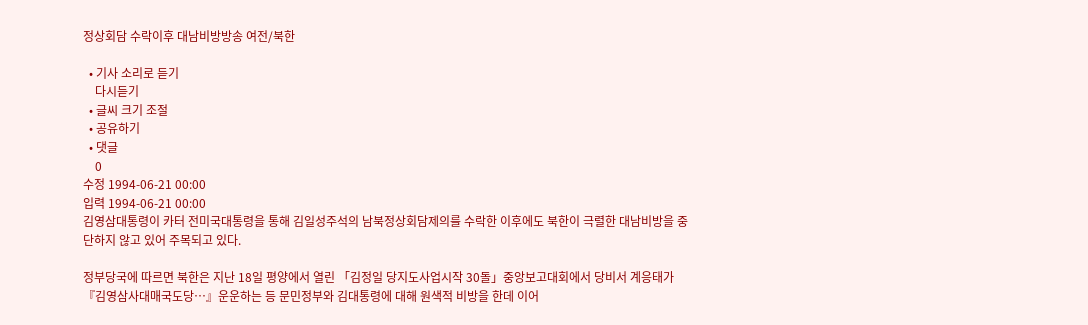정상회담 수락이후 대남비방방송 여전/북한

  • 기사 소리로 듣기
    다시듣기
  • 글씨 크기 조절
  • 공유하기
  • 댓글
    0
수정 1994-06-21 00:00
입력 1994-06-21 00:00
김영삼대통령이 카터 전미국대통령을 통해 김일성주석의 남북정상회담제의를 수락한 이후에도 북한이 극렬한 대남비방을 중단하지 않고 있어 주목되고 있다.

정부당국에 따르면 북한은 지난 18일 평양에서 열린 「김정일 당지도사업시작 30돌」중앙보고대회에서 당비서 계응태가 『김영삼사대매국도당…』운운하는 등 문민정부와 김대통령에 대해 원색적 비방을 한데 이어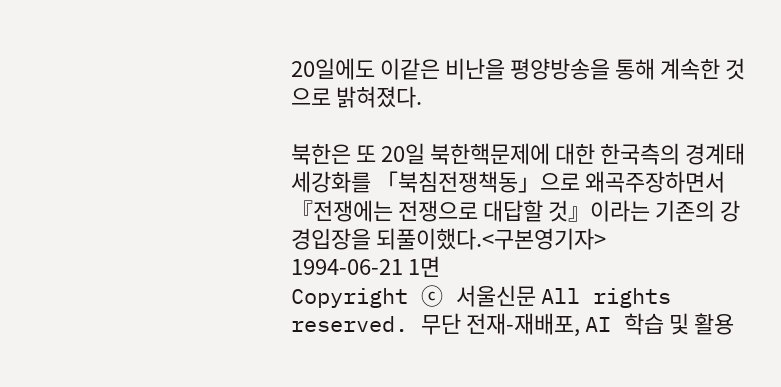20일에도 이같은 비난을 평양방송을 통해 계속한 것으로 밝혀졌다.

북한은 또 20일 북한핵문제에 대한 한국측의 경계태세강화를 「북침전쟁책동」으로 왜곡주장하면서 『전쟁에는 전쟁으로 대답할 것』이라는 기존의 강경입장을 되풀이했다.<구본영기자>
1994-06-21 1면
Copyright ⓒ 서울신문 All rights reserved. 무단 전재-재배포, AI 학습 및 활용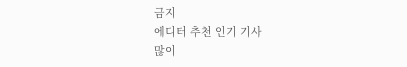금지
에디터 추천 인기 기사
많이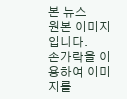본 뉴스
원본 이미지입니다.
손가락을 이용하여 이미지를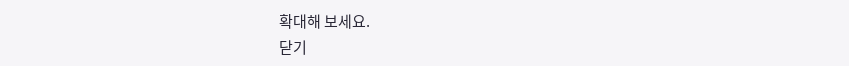확대해 보세요.
닫기